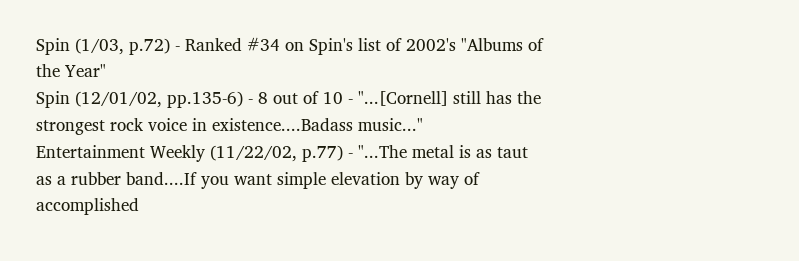Spin (1/03, p.72) - Ranked #34 on Spin's list of 2002's "Albums of the Year"
Spin (12/01/02, pp.135-6) - 8 out of 10 - "...[Cornell] still has the strongest rock voice in existence....Badass music..."
Entertainment Weekly (11/22/02, p.77) - "...The metal is as taut as a rubber band....If you want simple elevation by way of accomplished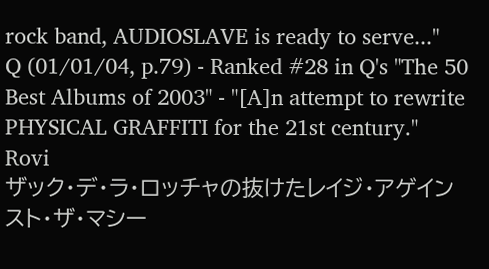rock band, AUDIOSLAVE is ready to serve..."
Q (01/01/04, p.79) - Ranked #28 in Q's "The 50 Best Albums of 2003" - "[A]n attempt to rewrite PHYSICAL GRAFFITI for the 21st century."
Rovi
ザック・デ・ラ・ロッチャの抜けたレイジ・アゲインスト・ザ・マシー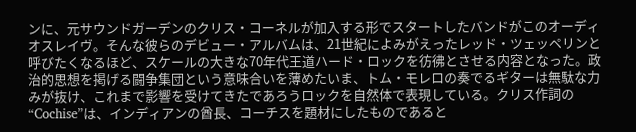ンに、元サウンドガーデンのクリス・コーネルが加入する形でスタートしたバンドがこのオーディオスレイヴ。そんな彼らのデビュー・アルバムは、21世紀によみがえったレッド・ツェッペリンと呼びたくなるほど、スケールの大きな70年代王道ハード・ロックを彷彿とさせる内容となった。政治的思想を掲げる闘争集団という意味合いを薄めたいま、トム・モレロの奏でるギターは無駄な力みが抜け、これまで影響を受けてきたであろうロックを自然体で表現している。クリス作詞の“Cochise”は、インディアンの酋長、コーチスを題材にしたものであると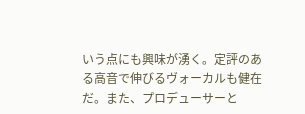いう点にも興味が湧く。定評のある高音で伸びるヴォーカルも健在だ。また、プロデューサーと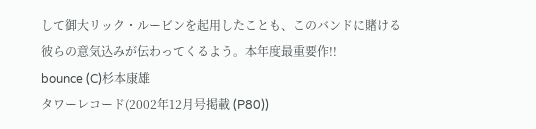して御大リック・ルービンを起用したことも、このバンドに賭ける彼らの意気込みが伝わってくるよう。本年度最重要作!!
bounce (C)杉本康雄
タワーレコード(2002年12月号掲載 (P80))